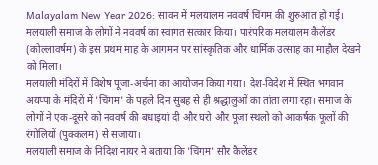Malayalam New Year 2026: सावन में मलयालम नववर्ष चिंगम की शुरुआत हो गई। मलयाली समाज के लोगों ने नववर्ष का स्वागत सत्कार किया। पारंपरिक मलयालम कैलेंडर (कोल्लावर्षम) के इस प्रथम माह के आगमन पर सांस्कृतिक और धार्मिक उत्साह का माहौल देखने को मिला।
मलयाली मंदिरों में विशेष पूजा-अर्चना का आयोजन किया गया। देश-विदेश में स्थित भगवान अयप्पा के मंदिरों में 'चिंगम' के पहले दिन सुबह से ही श्रद्धालुओं का तांता लगा रहा। समाज के लोगों ने एक-दूसरे को नववर्ष की बधाइयां दी और घरो और पूजा स्थलो को आकर्षक फूलों की रंगोलियों (पुक्कलम) से सजाया।
मलयाली समाज के निदिश नायर ने बताया कि 'चिंगम' सौर कैलेंडर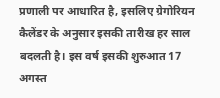प्रणाली पर आधारित है, इसलिए ग्रेगोरियन कैलेंडर के अनुसार इसकी तारीख हर साल बदलती है। इस वर्ष इसकी शुरुआत 17 अगस्त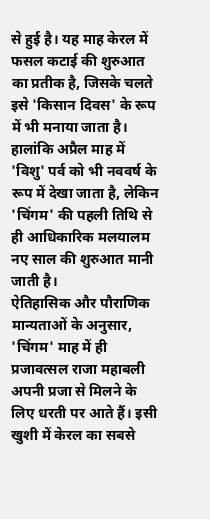से हुई है। यह माह केरल में फसल कटाई की शुरुआत का प्रतीक है, जिसके चलते इसे 'किसान दिवस' के रूप में भी मनाया जाता है। हालांकि अप्रैल माह में 'विशु' पर्व को भी नववर्ष के रूप में देखा जाता है, लेकिन 'चिंगम' की पहली तिथि से ही आधिकारिक मलयालम नए साल की शुरुआत मानी जाती है।
ऐतिहासिक और पौराणिक मान्यताओं के अनुसार, 'चिंगम' माह में ही प्रजावत्सल राजा महाबली अपनी प्रजा से मिलने के लिए धरती पर आते हैं। इसी खुशी में केरल का सबसे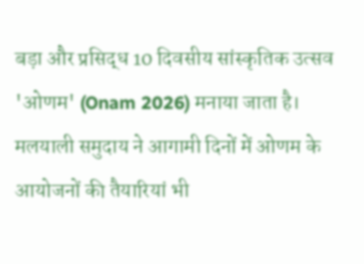बड़ा और प्रसिद्ध 10 दिवसीय सांस्कृतिक उत्सव 'ओणम' (Onam 2026) मनाया जाता है। मलयाली समुदाय ने आगामी दिनों में ओणम के आयोजनों की तैयारियां भी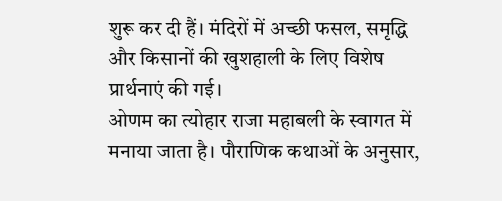शुरू कर दी हैं। मंदिरों में अच्छी फसल, समृद्धि और किसानों की खुशहाली के लिए विशेष प्रार्थनाएं की गई।
ओणम का त्योहार राजा महाबली के स्वागत में मनाया जाता है। पौराणिक कथाओं के अनुसार,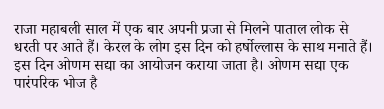राजा महाबली साल में एक बार अपनी प्रजा से मिलने पाताल लोक से धरती पर आते हैं। केरल के लोग इस दिन को हर्षोल्लास के साथ मनाते हैं। इस दिन ओणम सद्या का आयोजन कराया जाता है। ओणम सद्या एक पारंपरिक भोज है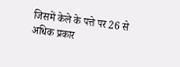जिसमें केले के पत्ते पर 26 से अधिक प्रकार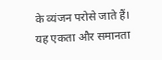के व्यंजन परोसे जाते हैं। यह एकता और समानता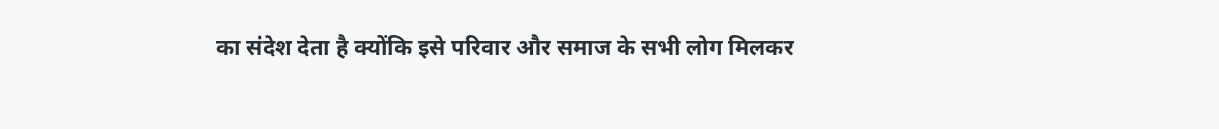का संदेश देता है क्योंकि इसे परिवार और समाज के सभी लोग मिलकर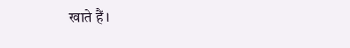खाते हैं।